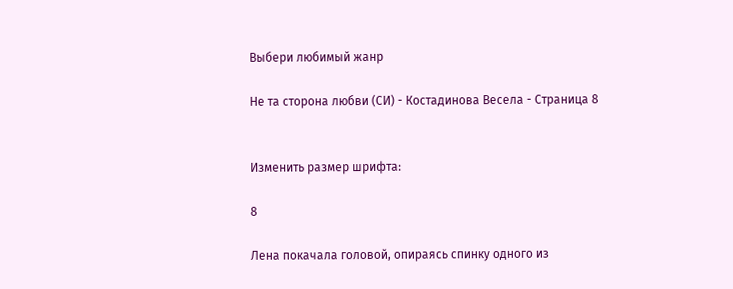Выбери любимый жанр

Не та сторона любви (СИ) - Костадинова Весела - Страница 8


Изменить размер шрифта:

8

Лена покачала головой, опираясь спинку одного из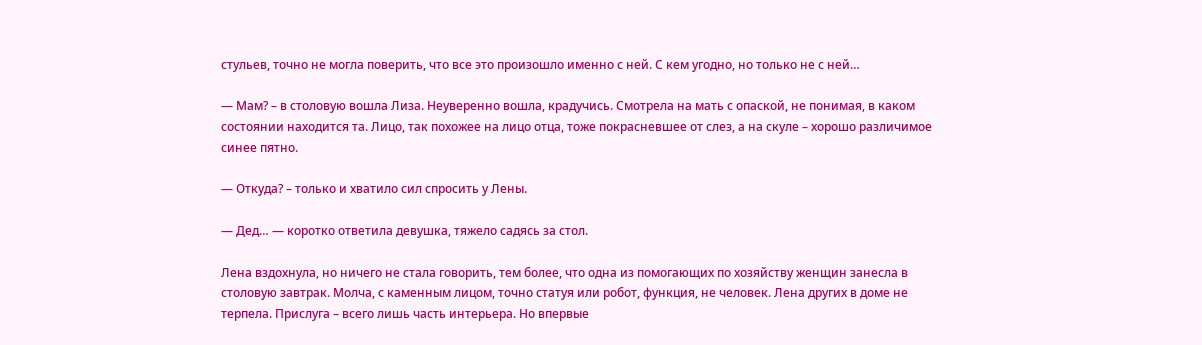стульев, точно не могла поверить, что все это произошло именно с ней. С кем угодно, но только не с ней…

— Мам? – в столовую вошла Лиза. Неуверенно вошла, крадучись. Смотрела на мать с опаской, не понимая, в каком состоянии находится та. Лицо, так похожее на лицо отца, тоже покрасневшее от слез, а на скуле – хорошо различимое синее пятно.

— Откуда? – только и хватило сил спросить у Лены.

— Дед… — коротко ответила девушка, тяжело садясь за стол.

Лена вздохнула, но ничего не стала говорить, тем более, что одна из помогающих по хозяйству женщин занесла в столовую завтрак. Молча, с каменным лицом, точно статуя или робот, функция, не человек. Лена других в доме не терпела. Прислуга – всего лишь часть интерьера. Но впервые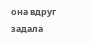она вдруг задала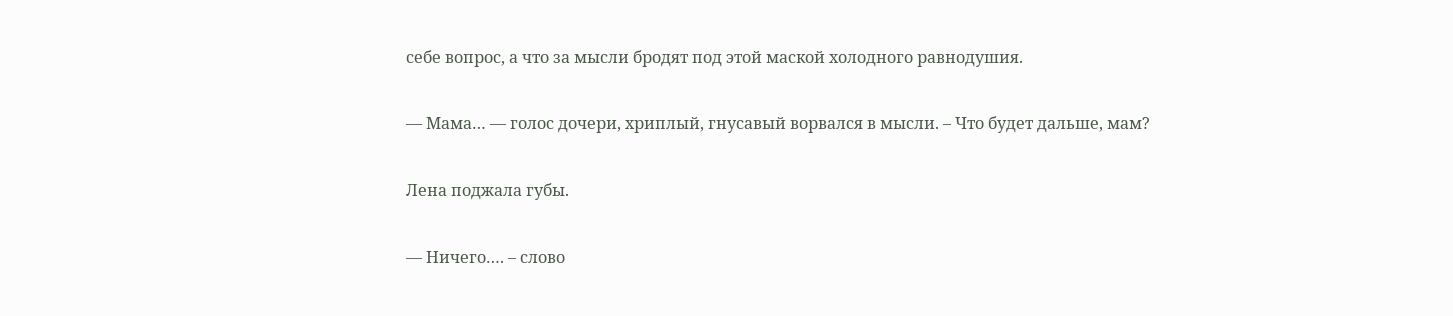себе вопрос, а что за мысли бродят под этой маской холодного равнодушия.

— Мама… — голос дочери, хриплый, гнусавый ворвался в мысли. – Что будет дальше, мам?

Лена поджала губы.

— Ничего…. – слово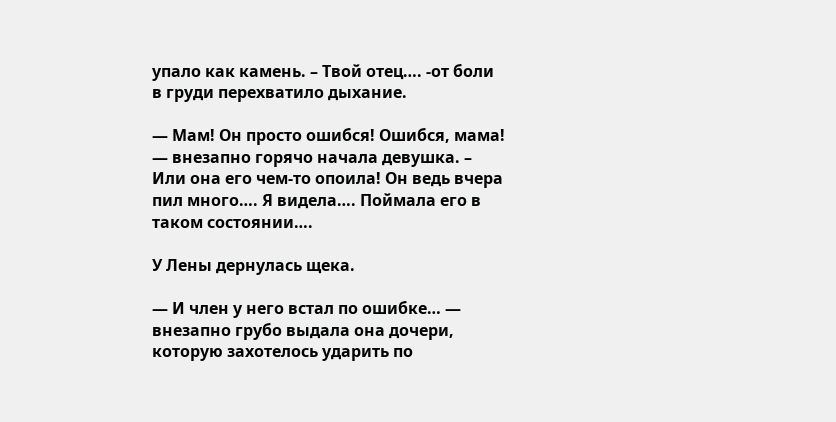упало как камень. – Твой отец…. -от боли в груди перехватило дыхание.

— Мам! Он просто ошибся! Ошибся, мама! — внезапно горячо начала девушка. – Или она его чем-то опоила! Он ведь вчера пил много…. Я видела…. Поймала его в таком состоянии….

У Лены дернулась щека.

— И член у него встал по ошибке… — внезапно грубо выдала она дочери, которую захотелось ударить по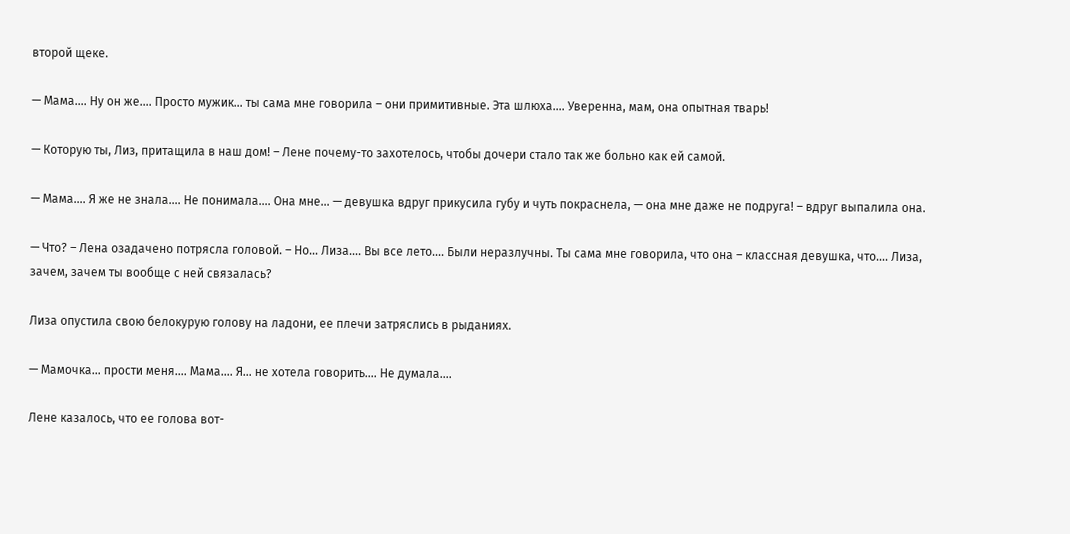второй щеке.

— Мама…. Ну он же…. Просто мужик… ты сама мне говорила – они примитивные. Эта шлюха…. Уверенна, мам, она опытная тварь!

— Которую ты, Лиз, притащила в наш дом! – Лене почему-то захотелось, чтобы дочери стало так же больно как ей самой.

— Мама…. Я же не знала…. Не понимала…. Она мне… — девушка вдруг прикусила губу и чуть покраснела, — она мне даже не подруга! – вдруг выпалила она.

— Что? – Лена озадачено потрясла головой. – Но… Лиза…. Вы все лето…. Были неразлучны. Ты сама мне говорила, что она – классная девушка, что…. Лиза, зачем, зачем ты вообще с ней связалась?

Лиза опустила свою белокурую голову на ладони, ее плечи затряслись в рыданиях.

— Мамочка… прости меня…. Мама…. Я… не хотела говорить…. Не думала….

Лене казалось, что ее голова вот-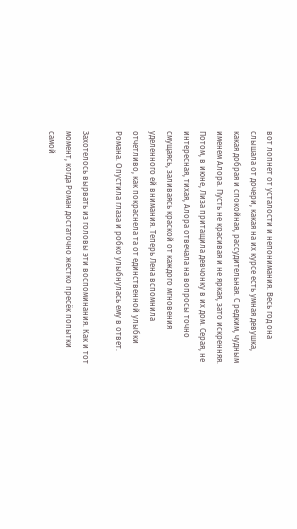вот лопнет от усталости и непонимания. Весь год она слышала от дочери, какая на их курсе есть умная девушка, какая добрая и спокойная, рассудительная. С редким, чудным именем Алора. Пусть не красивая и не яркая, зато искренняя. Потом, в июне, Лиза притащила девчонку в их дом. Серая, не интересная, тихая, Алора отвечала на вопросы точно смущаясь, заливаясь краской от каждого мгновения уделенного ей внимания. Теперь Лена вспомнила отчетливо, как покраснела та от единственной улыбки Романа. Опустила глаза и робко улыбнулась ему в ответ.

Захотелось вырвать из головы эти воспоминания. Как и тот момент, когда Роман достаточно жестко пресёк попытки самой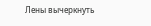Лены вычеркнуть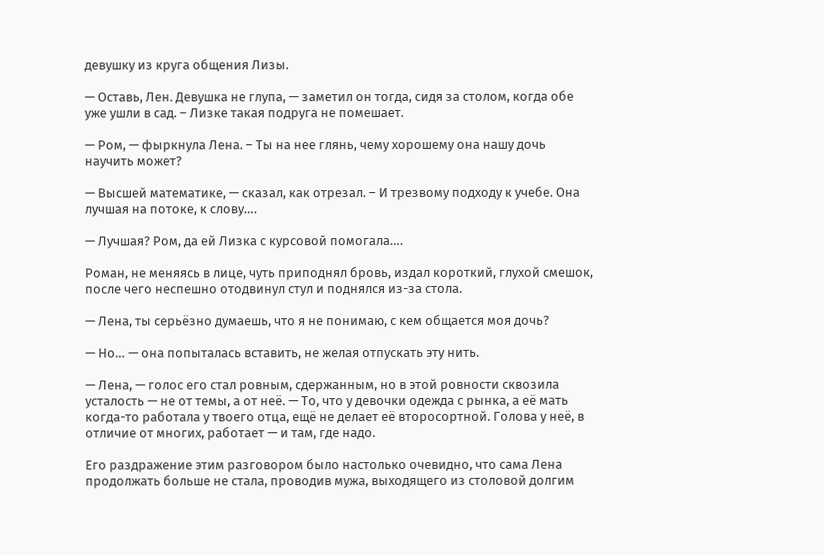девушку из круга общения Лизы.

— Оставь, Лен. Девушка не глупа, — заметил он тогда, сидя за столом, когда обе уже ушли в сад. – Лизке такая подруга не помешает.

— Ром, — фыркнула Лена. – Ты на нее глянь, чему хорошему она нашу дочь научить может?

— Высшей математике, — сказал, как отрезал. – И трезвому подходу к учебе. Она лучшая на потоке, к слову….

— Лучшая? Ром, да ей Лизка с курсовой помогала….

Роман, не меняясь в лице, чуть приподнял бровь, издал короткий, глухой смешок, после чего неспешно отодвинул стул и поднялся из-за стола.

— Лена, ты серьёзно думаешь, что я не понимаю, с кем общается моя дочь?

— Но… — она попыталась вставить, не желая отпускать эту нить.

— Лена, — голос его стал ровным, сдержанным, но в этой ровности сквозила усталость — не от темы, а от неё. — То, что у девочки одежда с рынка, а её мать когда-то работала у твоего отца, ещё не делает её второсортной. Голова у неё, в отличие от многих, работает — и там, где надо.

Его раздражение этим разговором было настолько очевидно, что сама Лена продолжать больше не стала, проводив мужа, выходящего из столовой долгим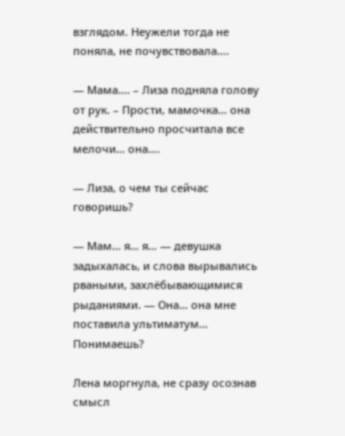взглядом. Неужели тогда не поняла, не почувствовала….

— Мама…. – Лиза подняла голову от рук. – Прости, мамочка… она действительно просчитала все мелочи… она….

— Лиза, о чем ты сейчас говоришь?

— Мам… я… я… — девушка задыхалась, и слова вырывались рваными, захлёбывающимися рыданиями. — Она… она мне поставила ультиматум… Понимаешь?

Лена моргнула, не сразу осознав смысл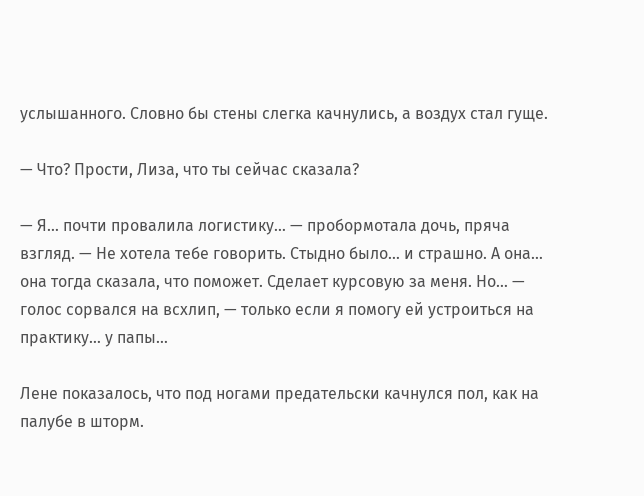услышанного. Словно бы стены слегка качнулись, а воздух стал гуще.

— Что? Прости, Лиза, что ты сейчас сказала?

— Я… почти провалила логистику… — пробормотала дочь, пряча взгляд. — Не хотела тебе говорить. Стыдно было… и страшно. А она… она тогда сказала, что поможет. Сделает курсовую за меня. Но… — голос сорвался на всхлип, — только если я помогу ей устроиться на практику… у папы…

Лене показалось, что под ногами предательски качнулся пол, как на палубе в шторм.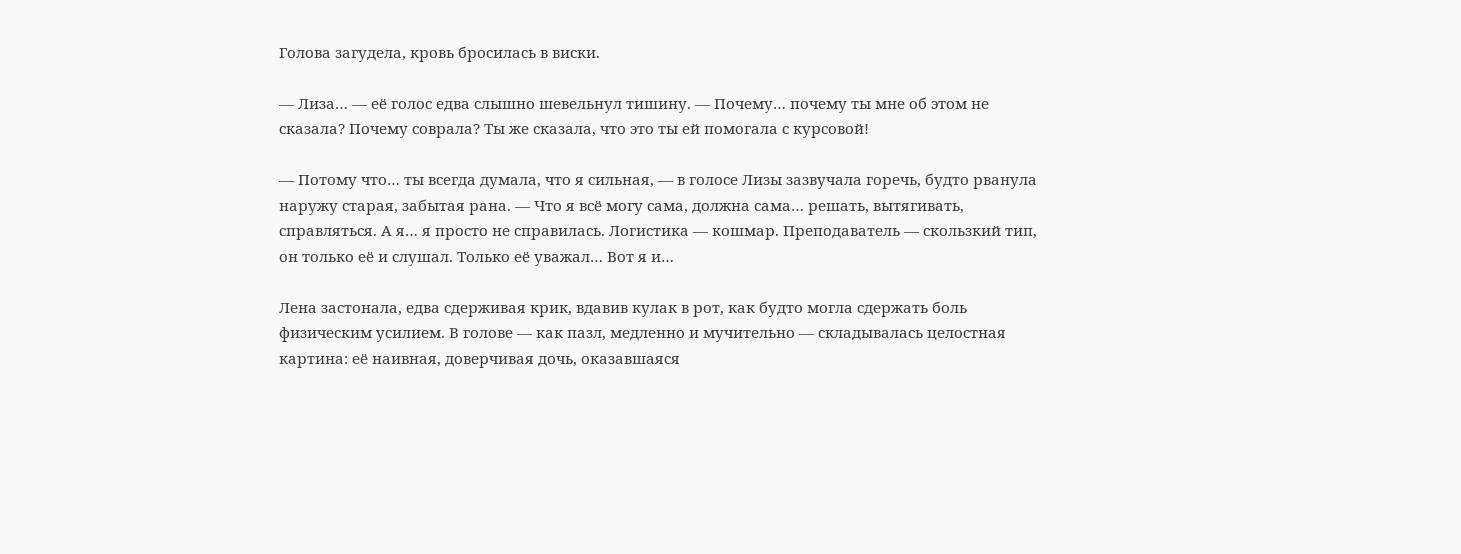Голова загудела, кровь бросилась в виски.

— Лиза… — её голос едва слышно шевельнул тишину. — Почему… почему ты мне об этом не сказала? Почему соврала? Ты же сказала, что это ты ей помогала с курсовой!

— Потому что… ты всегда думала, что я сильная, — в голосе Лизы зазвучала горечь, будто рванула наружу старая, забытая рана. — Что я всё могу сама, должна сама… решать, вытягивать, справляться. А я… я просто не справилась. Логистика — кошмар. Преподаватель — скользкий тип, он только её и слушал. Только её уважал… Вот я и…

Лена застонала, едва сдерживая крик, вдавив кулак в рот, как будто могла сдержать боль физическим усилием. В голове — как пазл, медленно и мучительно — складывалась целостная картина: её наивная, доверчивая дочь, оказавшаяся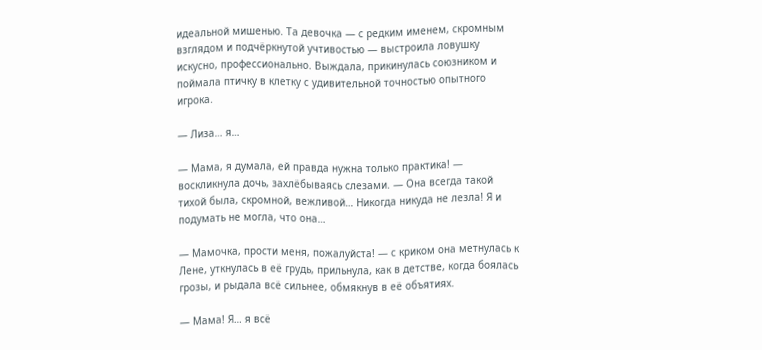идеальной мишенью. Та девочка — с редким именем, скромным взглядом и подчёркнутой учтивостью — выстроила ловушку искусно, профессионально. Выждала, прикинулась союзником и поймала птичку в клетку с удивительной точностью опытного игрока.

— Лиза… я…

— Мама, я думала, ей правда нужна только практика! — воскликнула дочь, захлёбываясь слезами. — Она всегда такой тихой была, скромной, вежливой… Никогда никуда не лезла! Я и подумать не могла, что она…

— Мамочка, прости меня, пожалуйста! — с криком она метнулась к Лене, уткнулась в её грудь, прильнула, как в детстве, когда боялась грозы, и рыдала всё сильнее, обмякнув в её объятиях.

— Мама! Я… я всё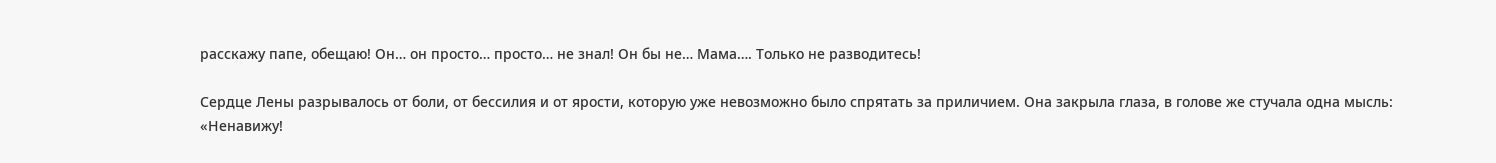расскажу папе, обещаю! Он… он просто… просто… не знал! Он бы не… Мама…. Только не разводитесь!

Сердце Лены разрывалось от боли, от бессилия и от ярости, которую уже невозможно было спрятать за приличием. Она закрыла глаза, в голове же стучала одна мысль: «Ненавижу!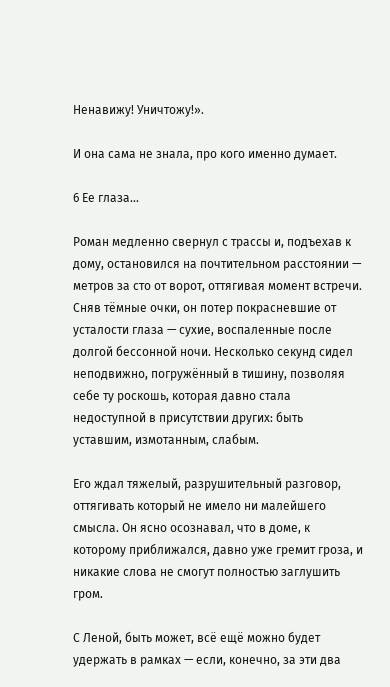Ненавижу! Уничтожу!».

И она сама не знала, про кого именно думает.

6 Ее глаза...

Роман медленно свернул с трассы и, подъехав к дому, остановился на почтительном расстоянии — метров за сто от ворот, оттягивая момент встречи. Сняв тёмные очки, он потер покрасневшие от усталости глаза — сухие, воспаленные после долгой бессонной ночи. Несколько секунд сидел неподвижно, погружённый в тишину, позволяя себе ту роскошь, которая давно стала недоступной в присутствии других: быть уставшим, измотанным, слабым.

Его ждал тяжелый, разрушительный разговор, оттягивать который не имело ни малейшего смысла. Он ясно осознавал, что в доме, к которому приближался, давно уже гремит гроза, и никакие слова не смогут полностью заглушить гром.

С Леной, быть может, всё ещё можно будет удержать в рамках — если, конечно, за эти два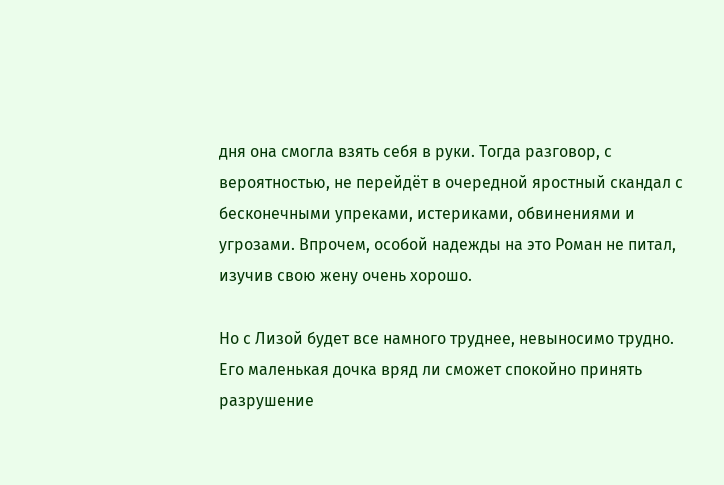дня она смогла взять себя в руки. Тогда разговор, с вероятностью, не перейдёт в очередной яростный скандал с бесконечными упреками, истериками, обвинениями и угрозами. Впрочем, особой надежды на это Роман не питал, изучив свою жену очень хорошо.

Но с Лизой будет все намного труднее, невыносимо трудно. Его маленькая дочка вряд ли сможет спокойно принять разрушение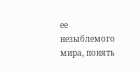ее незыблемого мира, понять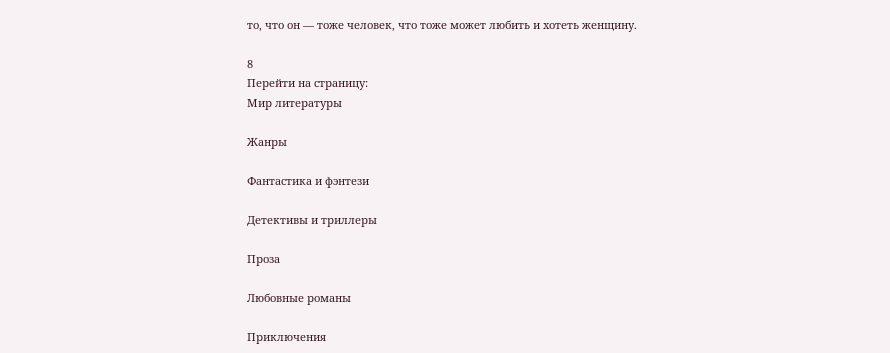то, что он — тоже человек, что тоже может любить и хотеть женщину.

8
Перейти на страницу:
Мир литературы

Жанры

Фантастика и фэнтези

Детективы и триллеры

Проза

Любовные романы

Приключения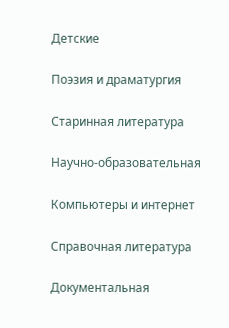Детские

Поэзия и драматургия

Старинная литература

Научно-образовательная

Компьютеры и интернет

Справочная литература

Документальная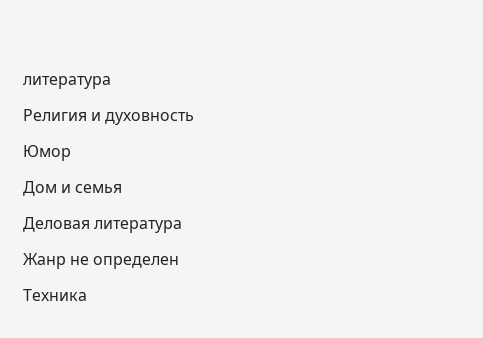литература

Религия и духовность

Юмор

Дом и семья

Деловая литература

Жанр не определен

Техника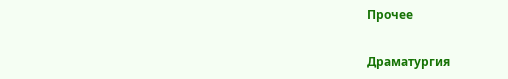Прочее

Драматургия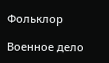Фольклор

Военное дело